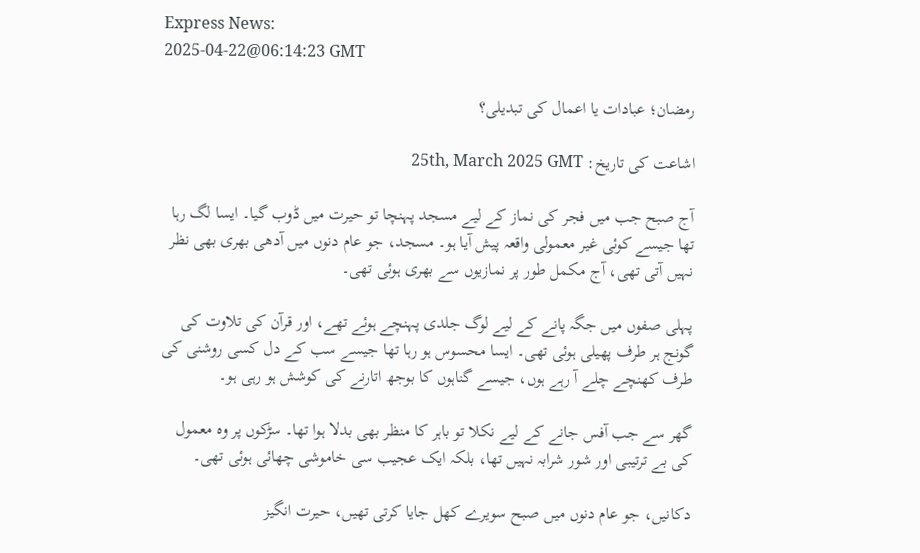Express News:
2025-04-22@06:14:23 GMT

رمضان؛ عبادات یا اعمال کی تبدیلی؟

اشاعت کی تاریخ: 25th, March 2025 GMT

آج صبح جب میں فجر کی نماز کے لیے مسجد پہنچا تو حیرت میں ڈوب گیا۔ ایسا لگ رہا تھا جیسے کوئی غیر معمولی واقعہ پیش آیا ہو۔ مسجد، جو عام دنوں میں آدھی بھری بھی نظر نہیں آتی تھی، آج مکمل طور پر نمازیوں سے بھری ہوئی تھی۔

پہلی صفوں میں جگہ پانے کے لیے لوگ جلدی پہنچے ہوئے تھے، اور قرآن کی تلاوت کی گونج ہر طرف پھیلی ہوئی تھی۔ ایسا محسوس ہو رہا تھا جیسے سب کے دل کسی روشنی کی طرف کھنچے چلے آ رہے ہوں، جیسے گناہوں کا بوجھ اتارنے کی کوشش ہو رہی ہو۔

گھر سے جب آفس جانے کے لیے نکلا تو باہر کا منظر بھی بدلا ہوا تھا۔ سڑکوں پر وہ معمول کی بے ترتیبی اور شور شرابہ نہیں تھا، بلکہ ایک عجیب سی خاموشی چھائی ہوئی تھی۔

دکانیں، جو عام دنوں میں صبح سویرے کھل جایا کرتی تھیں، حیرت انگیز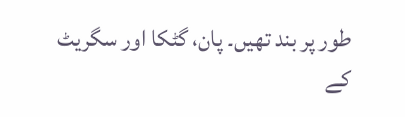طور پر بند تھیں۔ پان، گٹکا اور سگریٹ کے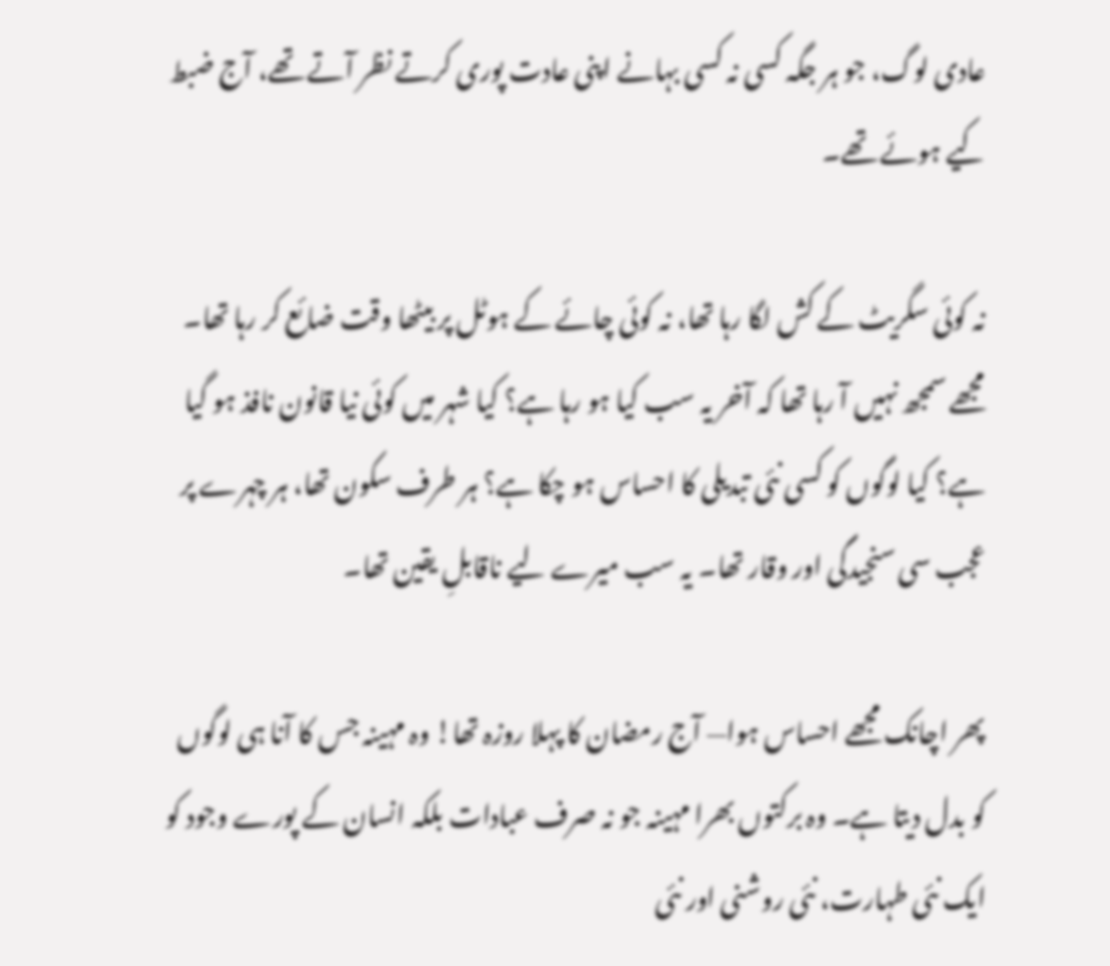عادی لوگ، جو ہر جگہ کسی نہ کسی بہانے اپنی عادت پوری کرتے نظر آتے تھے، آج ضبط کیے ہوئے تھے۔

نہ کوئی سگریٹ کے کش لگا رہا تھا، نہ کوئی چائے کے ہوٹل پر بیٹھا وقت ضائع کر رہا تھا۔ مجھے سمجھ نہیں آ رہا تھا کہ آخر یہ سب کیا ہو رہا ہے؟ کیا شہر میں کوئی نیا قانون نافذ ہو گیا ہے؟ کیا لوگوں کو کسی نئی تبدیلی کا احساس ہو چکا ہے؟ ہر طرف سکون تھا، ہر چہرے پر عجب سی سنجیدگی اور وقار تھا۔ یہ سب میرے لیے ناقابلِ یقین تھا۔

پھر اچانک مجھے احساس ہوا— آج رمضان کا پہلا روزہ تھا! وہ مہینہ جس کا آنا ہی لوگوں کو بدل دیتا ہے۔ وہ برکتوں بھرا مہینہ جو نہ صرف عبادات بلکہ انسان کے پورے وجود کو ایک نئی طہارت، نئی روشنی اور نئی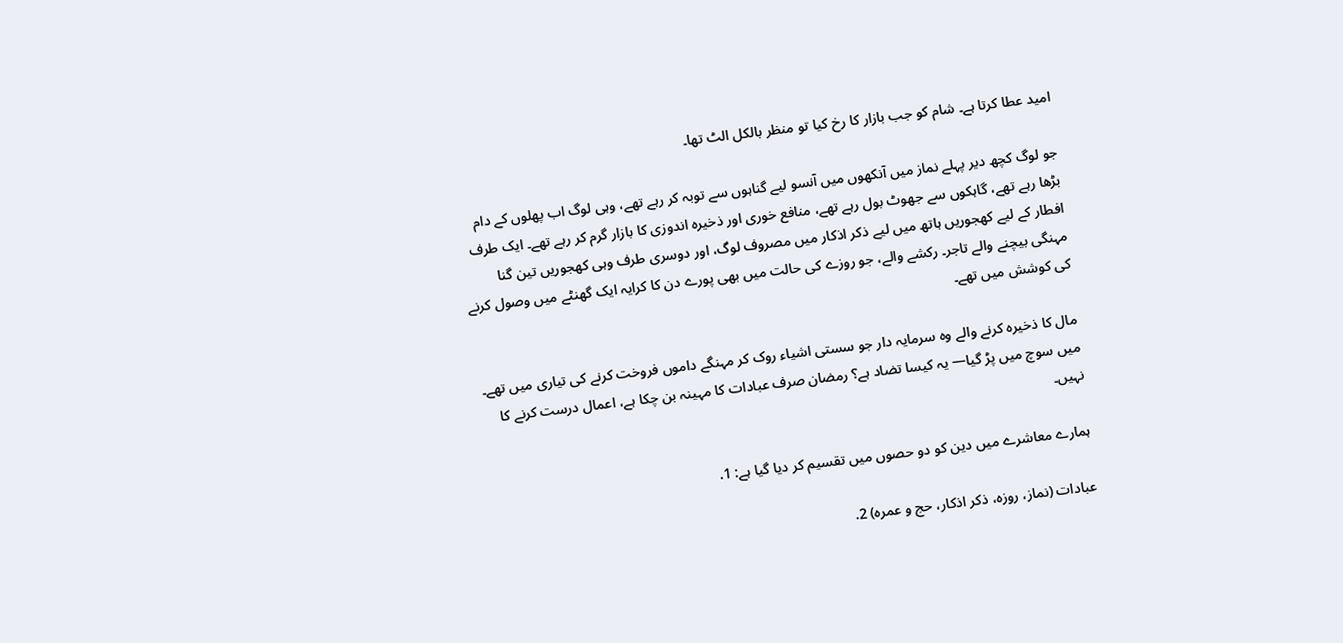امید عطا کرتا ہے۔ شام کو جب بازار کا رخ کیا تو منظر بالکل الٹ تھا۔

جو لوگ کچھ دیر پہلے نماز میں آنکھوں میں آنسو لیے گناہوں سے توبہ کر رہے تھے، وہی لوگ اب پھلوں کے دام بڑھا رہے تھے، گاہکوں سے جھوٹ بول رہے تھے، منافع خوری اور ذخیرہ اندوزی کا بازار گرم کر رہے تھے۔ ایک طرف افطار کے لیے کھجوریں ہاتھ میں لیے ذکر اذکار میں مصروف لوگ، اور دوسری طرف وہی کھجوریں تین گنا مہنگی بیچنے والے تاجر۔ رکشے والے، جو روزے کی حالت میں بھی پورے دن کا کرایہ ایک گھنٹے میں وصول کرنے کی کوشش میں تھے۔

مال کا ذخیرہ کرنے والے وہ سرمایہ دار جو سستی اشیاء روک کر مہنگے داموں فروخت کرنے کی تیاری میں تھے۔ میں سوچ میں پڑ گیا— یہ کیسا تضاد ہے؟ رمضان صرف عبادات کا مہینہ بن چکا ہے، اعمال درست کرنے کا نہیں۔

ہمارے معاشرے میں دین کو دو حصوں میں تقسیم کر دیا گیا ہے: 1.

عبادات (نماز، روزہ، ذکر اذکار، حج و عمرہ) 2.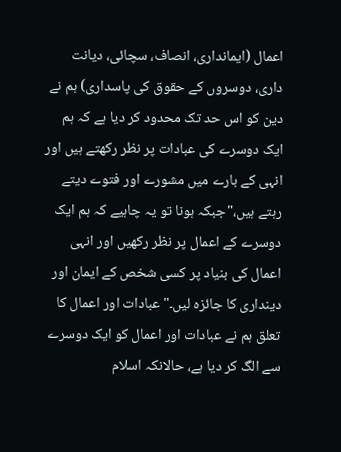اعمال (ایمانداری، انصاف، سچائی، دیانت داری، دوسروں کے حقوق کی پاسداری) ہم نے دین کو اس حد تک محدود کر دیا ہے کہ ہم ایک دوسرے کی عبادات پر نظر رکھتے ہیں اور انہی کے بارے میں مشورے اور فتوے دیتے رہتے ہیں،"جبکہ ہونا تو یہ چاہیے کہ ہم ایک دوسرے کے اعمال پر نظر رکھیں اور انہی اعمال کی بنیاد پر کسی شخص کے ایمان اور دینداری کا جائزہ لیں۔" عبادات اور اعمال کا تعلق ہم نے عبادات اور اعمال کو ایک دوسرے سے الگ کر دیا ہے، حالانکہ اسلام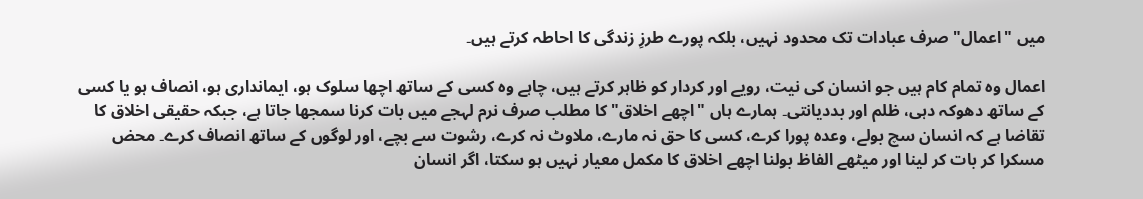میں "اعمال" صرف عبادات تک محدود نہیں، بلکہ پورے طرزِ زندگی کا احاطہ کرتے ہیں۔

اعمال وہ تمام کام ہیں جو انسان کی نیت، رویے اور کردار کو ظاہر کرتے ہیں، چاہے وہ کسی کے ساتھ اچھا سلوک ہو، ایمانداری ہو، انصاف ہو یا کسی کے ساتھ دھوکہ دہی، ظلم اور بددیانتی۔ ہمارے ہاں "اچھے اخلاق" کا مطلب صرف نرم لہجے میں بات کرنا سمجھا جاتا ہے، جبکہ حقیقی اخلاق کا تقاضا ہے کہ انسان سچ بولے، وعدہ پورا کرے، کسی کا حق نہ مارے، ملاوٹ نہ کرے، رشوت سے بچے، اور لوگوں کے ساتھ انصاف کرے۔ محض مسکرا کر بات کر لینا اور میٹھے الفاظ بولنا اچھے اخلاق کا مکمل معیار نہیں ہو سکتا، اگر انسان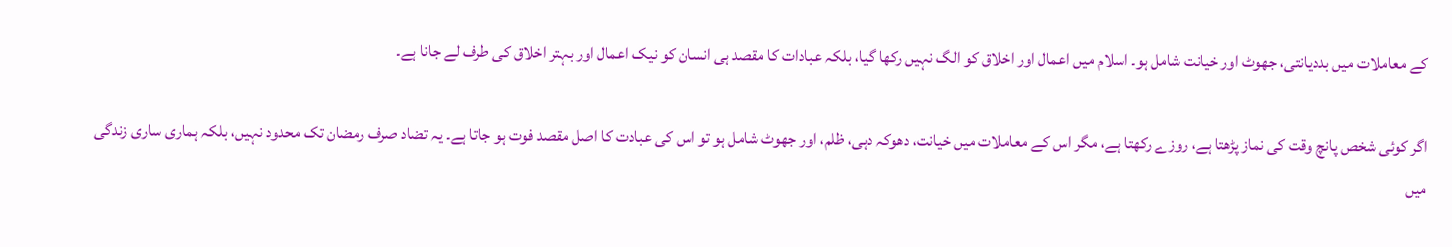کے معاملات میں بددیانتی، جھوٹ اور خیانت شامل ہو۔ اسلام میں اعمال اور اخلاق کو الگ نہیں رکھا گیا، بلکہ عبادات کا مقصد ہی انسان کو نیک اعمال اور بہتر اخلاق کی طرف لے جانا ہے۔

اگر کوئی شخص پانچ وقت کی نماز پڑھتا ہے، روزے رکھتا ہے، مگر اس کے معاملات میں خیانت، دھوکہ دہی، ظلم، اور جھوٹ شامل ہو تو اس کی عبادت کا اصل مقصد فوت ہو جاتا ہے۔ یہ تضاد صرف رمضان تک محدود نہیں، بلکہ ہماری ساری زندگی میں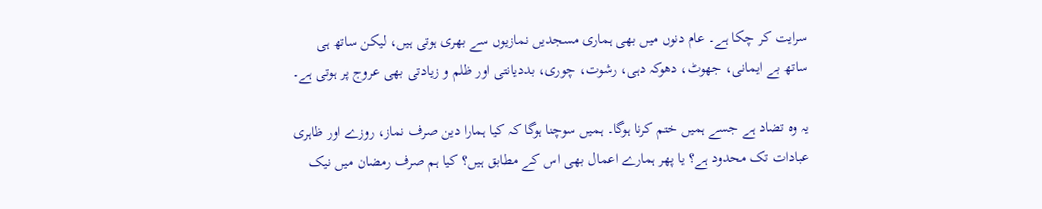سرایت کر چکا ہے۔ عام دنوں میں بھی ہماری مسجدیں نمازیوں سے بھری ہوتی ہیں، لیکن ساتھ ہی ساتھ بے ایمانی، جھوٹ، دھوکہ دہی، رشوت، چوری، بددیانتی اور ظلم و زیادتی بھی عروج پر ہوتی ہے۔

یہ وہ تضاد ہے جسے ہمیں ختم کرنا ہوگا۔ ہمیں سوچنا ہوگا کہ کیا ہمارا دین صرف نماز، روزے اور ظاہری عبادات تک محدود ہے؟ یا پھر ہمارے اعمال بھی اس کے مطابق ہیں؟ کیا ہم صرف رمضان میں نیک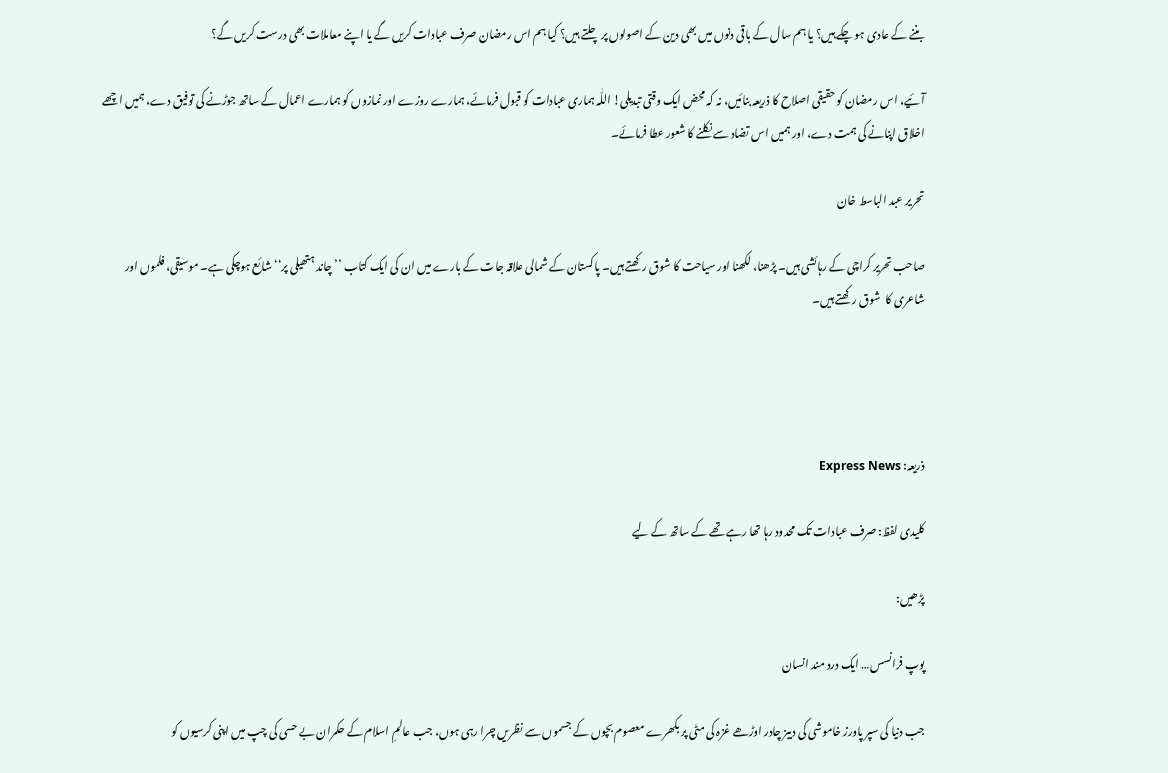بننے کے عادی ہو چکے ہیں؟ یا ہم سال کے باقی دنوں میں بھی دین کے اصولوں پر چلتے ہیں؟ کیا ہم اس رمضان صرف عبادات کریں گے یا اپنے معاملات بھی درست کریں گے؟

آئیے، اس رمضان کو حقیقی اصلاح کا ذریعہ بنائیں، نہ کہ محض ایک وقتی تبدیلی! اللّٰہ ہماری عبادات کو قبول فرمائے، ہمارے روزے اور نمازوں کو ہمارے اعمال کے ساتھ جوڑنے کی توفیق دے، ہمیں اچھے اخلاق اپنانے کی ہمت دے، اور ہمیں اس تضاد سے نکلنے کا شعور عطا فرمائے۔

تحریر عبد الباسط خان

صاحب تحریر کراچی کے رہائشی ہیں۔ پڑھنا، لکھنا اور سیاحت کا شوق رکھتے ہیں۔ پاکستان کے شمالی علاقہ جات کے بارے میں ان کی ایک کتاب ’’چاند ہتھیلی پر‘‘ شائع ہوچکی ہے۔ موسیقی، فلموں اور شاعری کا  شوق رکھتے ہیں۔




ذریعہ: Express News

کلیدی لفظ: صرف عبادات تک محدود رہا تھا رہے تھے کے ساتھ کے لیے

پڑھیں:

پوپ فرانسس… ایک درد مند انسان

جب دنیا کی سپر پاورز خاموشی کی دبیز چادر اوڑھے غزہ کی مٹی پر بکھرے معصوم بچوں کے جسموں سے نظریں چرا رہی ہوں، جب عالمِ اسلام کے حکمران بے حسی کی چپ میں اپنی کرسیوں کو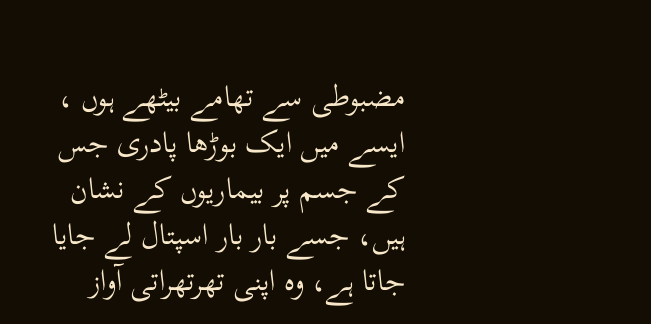مضبوطی سے تھامے بیٹھے ہوں ، ایسے میں ایک بوڑھا پادری جس کے جسم پر بیماریوں کے نشان ہیں، جسے بار بار اسپتال لے جایا جاتا ہے، وہ اپنی تھرتھراتی آواز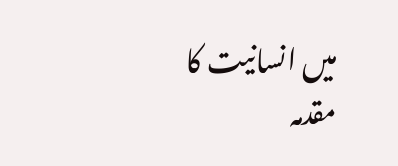میں انسانیت کا مقدمہ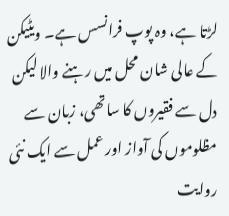لڑتا ہے، وہ پوپ فرانسس ہے۔ ویٹیکن کے عالی شان محل میں رہنے والا لیکن دل سے فقیروں کا ساتھی، زبان سے مظلوموں کی آواز اور عمل سے ایک نئی روایت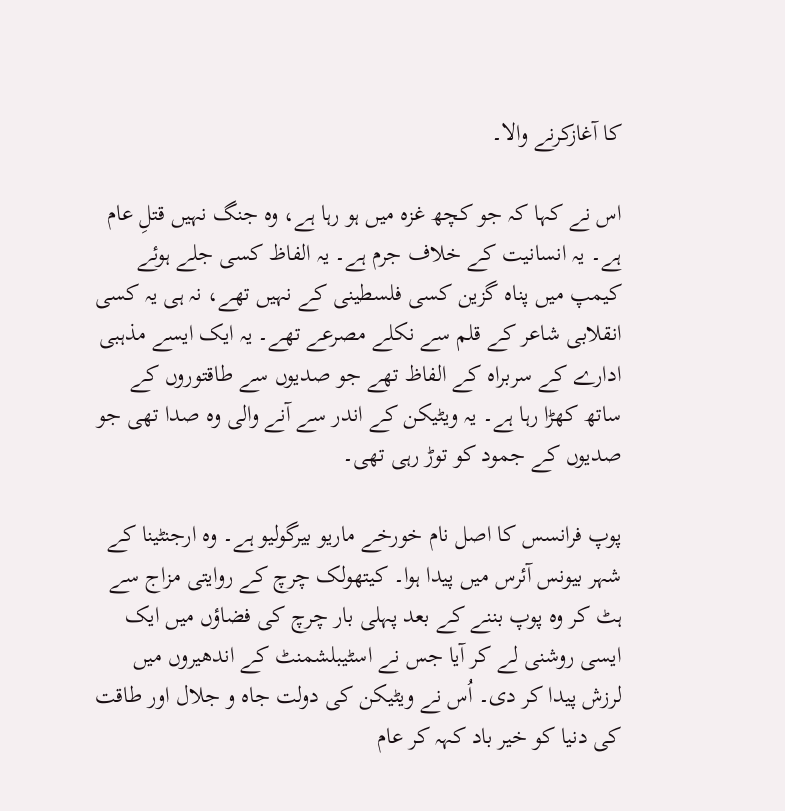کا آغازکرنے والا۔

اس نے کہا کہ جو کچھ غزہ میں ہو رہا ہے، وہ جنگ نہیں قتلِ عام ہے۔ یہ انسانیت کے خلاف جرم ہے۔ یہ الفاظ کسی جلے ہوئے کیمپ میں پناہ گزین کسی فلسطینی کے نہیں تھے، نہ ہی یہ کسی انقلابی شاعر کے قلم سے نکلے مصرعے تھے۔ یہ ایک ایسے مذہبی ادارے کے سربراہ کے الفاظ تھے جو صدیوں سے طاقتوروں کے ساتھ کھڑا رہا ہے۔ یہ ویٹیکن کے اندر سے آنے والی وہ صدا تھی جو صدیوں کے جمود کو توڑ رہی تھی۔

پوپ فرانسس کا اصل نام خورخے ماریو بیرگولیو ہے۔ وہ ارجنٹینا کے شہر بیونس آئرس میں پیدا ہوا۔ کیتھولک چرچ کے روایتی مزاج سے ہٹ کر وہ پوپ بننے کے بعد پہلی بار چرچ کی فضاؤں میں ایک ایسی روشنی لے کر آیا جس نے اسٹیبلشمنٹ کے اندھیروں میں لرزش پیدا کر دی۔ اُس نے ویٹیکن کی دولت جاہ و جلال اور طاقت کی دنیا کو خیر باد کہہ کر عام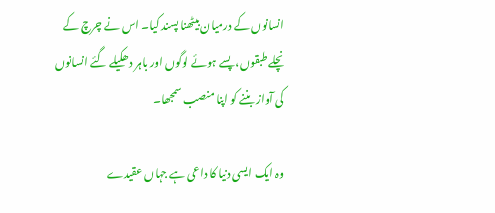انسانوں کے درمیان بیٹھنا پسند کیا۔ اس نے چرچ کے نچلے طبقوں، پسے ہوئے لوگوں اور باہر دھکیلے گئے انسانوں کی آواز بننے کو اپنا منصب سمجھا۔

وہ ایک ایسی دنیا کا داعی ہے جہاں عقیدے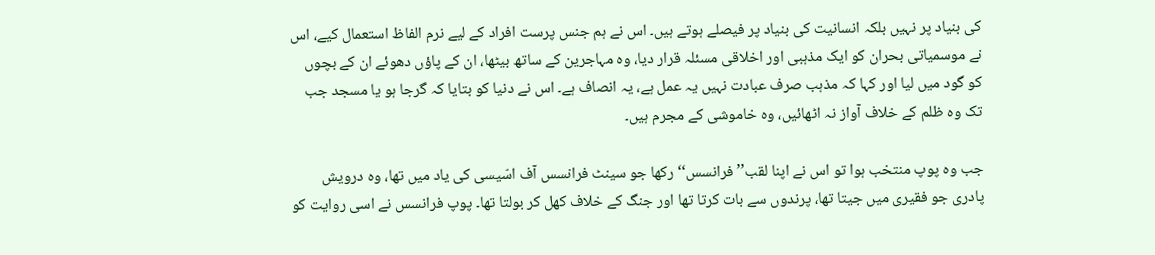کی بنیاد پر نہیں بلکہ انسانیت کی بنیاد پر فیصلے ہوتے ہیں۔ اس نے ہم جنس پرست افراد کے لیے نرم الفاظ استعمال کیے، اس نے موسمیاتی بحران کو ایک مذہبی اور اخلاقی مسئلہ قرار دیا، وہ مہاجرین کے ساتھ بیٹھا، ان کے پاؤں دھوئے ان کے بچوں کو گود میں لیا اور کہا کہ مذہب صرف عبادت نہیں یہ عمل ہے، یہ انصاف ہے۔ اس نے دنیا کو بتایا کہ گرجا ہو یا مسجد جب تک وہ ظلم کے خلاف آواز نہ اٹھائیں، وہ خاموشی کے مجرم ہیں۔

جب وہ پوپ منتخب ہوا تو اس نے اپنا لقب’’ فرانسس‘‘ رکھا جو سینٹ فرانسس آف اسّیسی کی یاد میں تھا، وہ درویش پادری جو فقیری میں جیتا تھا، پرندوں سے بات کرتا تھا اور جنگ کے خلاف کھل کر بولتا تھا۔ پوپ فرانسس نے اسی روایت کو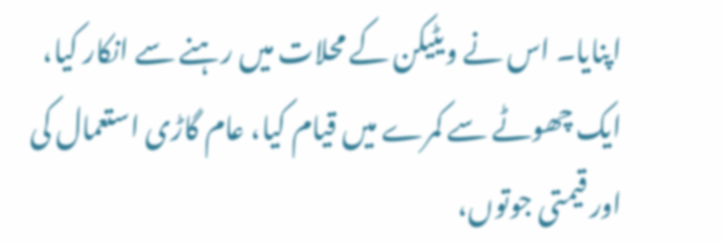اپنایا۔ اس نے ویٹیکن کے محلات میں رہنے سے انکار کیا، ایک چھوٹے سے کمرے میں قیام کیا، عام گاڑی استعمال کی اور قیمتی جوتوں،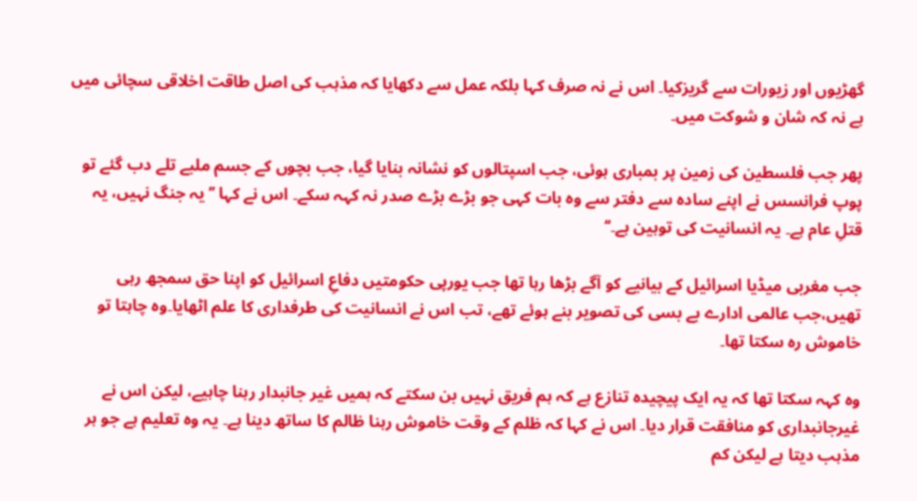گھڑیوں اور زیورات سے گریزکیا۔ اس نے نہ صرف کہا بلکہ عمل سے دکھایا کہ مذہب کی اصل طاقت اخلاقی سچائی میں ہے نہ کہ شان و شوکت میں۔

پھر جب فلسطین کی زمین پر بمباری ہوئی، جب اسپتالوں کو نشانہ بنایا گیا، جب بچوں کے جسم ملبے تلے دب گئے تو پوپ فرانسس نے اپنے سادہ سے دفتر سے وہ بات کہی جو بڑے بڑے صدر نہ کہہ سکے۔ اس نے کہا ’’ یہ جنگ نہیں، یہ قتلِ عام ہے۔ یہ انسانیت کی توہین ہے۔‘‘

جب مغربی میڈیا اسرائیل کے بیانیے کو آگے بڑھا رہا تھا جب یورپی حکومتیں دفاعِ اسرائیل کو اپنا حق سمجھ رہی تھیں،جب عالمی ادارے بے بسی کی تصویر بنے ہوئے تھے، تب اس نے انسانیت کی طرفداری کا علم اٹھایا۔وہ چاہتا تو خاموش رہ سکتا تھا۔

وہ کہہ سکتا تھا کہ یہ ایک پیچیدہ تنازع ہے کہ ہم فریق نہیں بن سکتے کہ ہمیں غیر جانبدار رہنا چاہیے، لیکن اس نے غیرجانبداری کو منافقت قرار دیا۔ اس نے کہا کہ ظلم کے وقت خاموش رہنا ظالم کا ساتھ دینا ہے۔ یہ وہ تعلیم ہے جو ہر مذہب دیتا ہے لیکن کم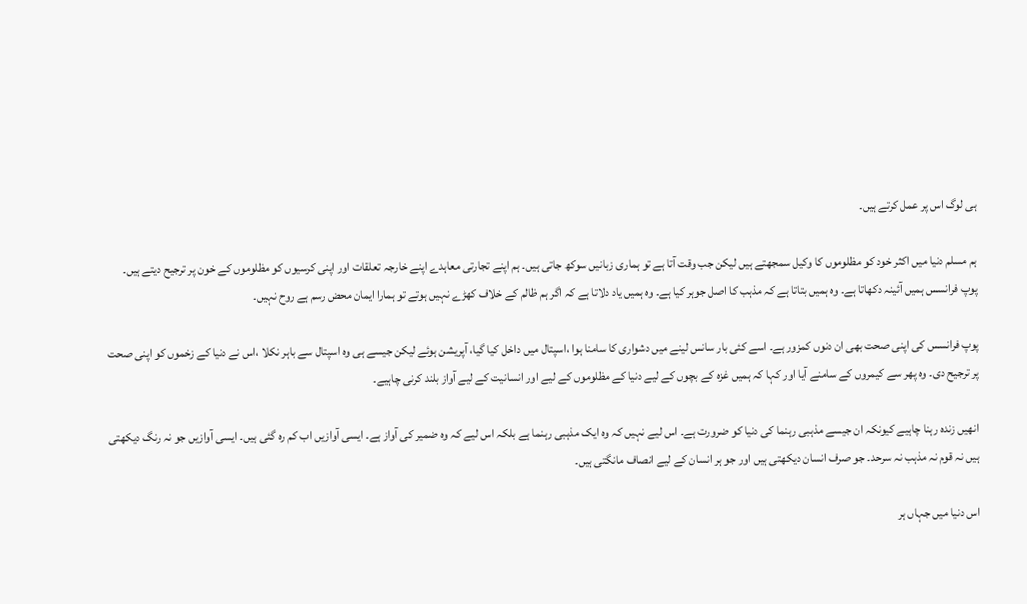ہی لوگ اس پر عمل کرتے ہیں۔

ہم مسلم دنیا میں اکثر خود کو مظلوموں کا وکیل سمجھتے ہیں لیکن جب وقت آتا ہے تو ہماری زبانیں سوکھ جاتی ہیں۔ ہم اپنے تجارتی معاہدے اپنے خارجہ تعلقات اور اپنی کرسیوں کو مظلوموں کے خون پر ترجیح دیتے ہیں۔ پوپ فرانسس ہمیں آئینہ دکھاتا ہے۔ وہ ہمیں بتاتا ہے کہ مذہب کا اصل جوہر کیا ہے۔ وہ ہمیں یاد دلاتا ہے کہ اگر ہم ظالم کے خلاف کھڑے نہیں ہوتے تو ہمارا ایمان محض رسم ہے روح نہیں۔

پوپ فرانسس کی اپنی صحت بھی ان دنوں کمزور ہے۔ اسے کئی بار سانس لینے میں دشواری کا سامنا ہوا ،اسپتال میں داخل کیا گیا، آپریشن ہوئے لیکن جیسے ہی وہ اسپتال سے باہر نکلا ،اس نے دنیا کے زخموں کو اپنی صحت پر ترجیح دی۔ وہ پھر سے کیمروں کے سامنے آیا اور کہا کہ ہمیں غزہ کے بچوں کے لیے دنیا کے مظلوموں کے لیے اور انسانیت کے لیے آواز بلند کرنی چاہیے۔

انھیں زندہ رہنا چاہیے کیونکہ ان جیسے مذہبی رہنما کی دنیا کو ضرورت ہے۔ اس لیے نہیں کہ وہ ایک مذہبی رہنما ہے بلکہ اس لیے کہ وہ ضمیر کی آواز ہے۔ ایسی آوازیں اب کم رہ گئی ہیں۔ ایسی آوازیں جو نہ رنگ دیکھتی ہیں نہ قوم نہ مذہب نہ سرحد۔ جو صرف انسان دیکھتی ہیں اور جو ہر انسان کے لیے انصاف مانگتی ہیں۔

اس دنیا میں جہاں ہر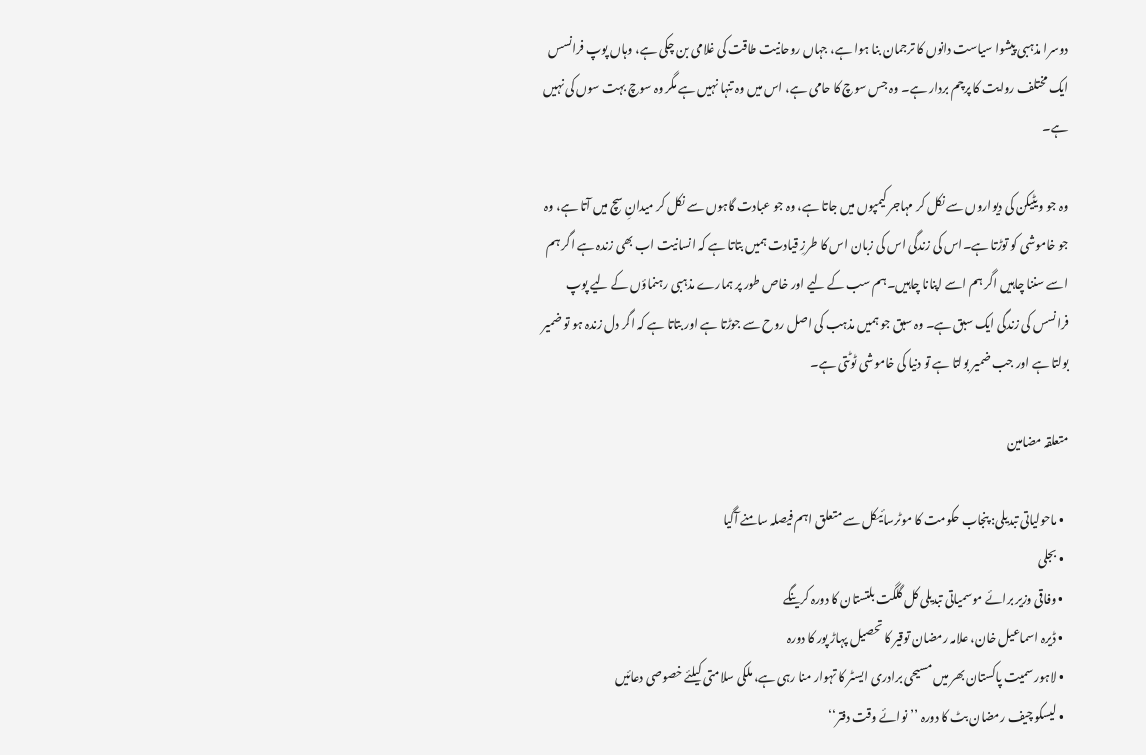دوسرا مذہبی پیشوا سیاست دانوں کا ترجمان بنا ہوا ہے، جہاں روحانیت طاقت کی غلامی بن چکی ہے، وہاں پوپ فرانسس ایک مختلف روایت کا پرچم بردار ہے۔ وہ جس سوچ کا حامی ہے، اس میں وہ تنہا نہیں ہے مگر وہ سوچ بہت سوں کی نہیں ہے۔

وہ جو ویٹیکن کی دیواروں سے نکل کر مہاجر کیمپوں میں جاتا ہے، وہ جو عبادت گاہوں سے نکل کر میدانِ سچ میں آتا ہے، وہ جو خاموشی کو توڑتا ہے۔اس کی زندگی اس کی زبان اس کا طرزِ قیادت ہمیں بتاتا ہے کہ انسانیت اب بھی زندہ ہے اگر ہم اسے سننا چاہیں اگر ہم اسے اپنانا چاہیں۔ہم سب کے لیے اور خاص طور پر ہمارے مذہبی رہنماؤں کے لیے پوپ فرانسس کی زندگی ایک سبق ہے۔ وہ سبق جو ہمیں مذہب کی اصل روح سے جوڑتا ہے اور بتاتا ہے کہ اگر دل زندہ ہو تو ضمیر بولتا ہے اور جب ضمیر بولتا ہے تو دنیا کی خاموشی ٹوٹتی ہے۔

متعلقہ مضامین

  • ماحولیاتی تبدیلی: پنجاب حکومت کا موٹرسائیکل سے متعلق اہم فیصلہ سامنے آگیا
  • بجلی
  • وفاقی وزیر برائے موسمیاتی تبدیلی کل گلگت بلتستان کا دورہ کرینگے
  • ڈیرہ اسماعیل خان، علامہ رمضان توقیر کا تحصیل پہاڑ پور کا دورہ
  • لاہور سمیت پاکستان بھر میں مسیحی برادری ایسٹر کا تہوار منا رہی ہے، ملکی سلامتی کیلئے خصوصی دعائیں
  • لیسکو چیف رمضان بٹ کا دورہ ’’نوائے وقت دفتر‘‘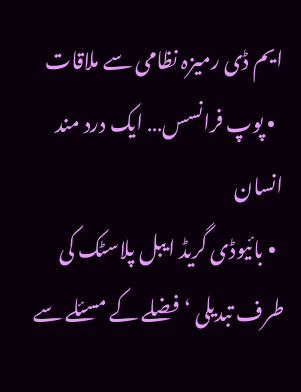ایم ڈی رمیزہ نظامی سے ملاقات
  • پوپ فرانسس… ایک درد مند انسان
  • بائیوڈی گریڈ ایبل پلاسٹک کی طرف تبدیلی ‘ فضلے کے مسئلے سے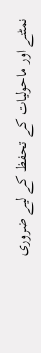نمٹنے اور ماحولیات کے تحفظ کے لیے ضروری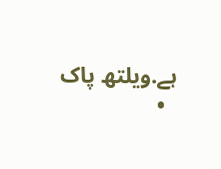ہے.ویلتھ پاک
  •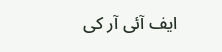ایف آئی آر کی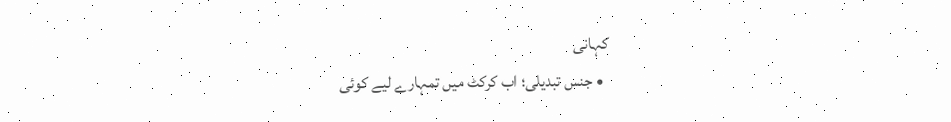کہانی
  • جنس تبدیلی؛ اب کرکٹ میں تمہارے لیے کوئی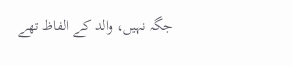جگہ نہیں، والد کے الفاظ تھے